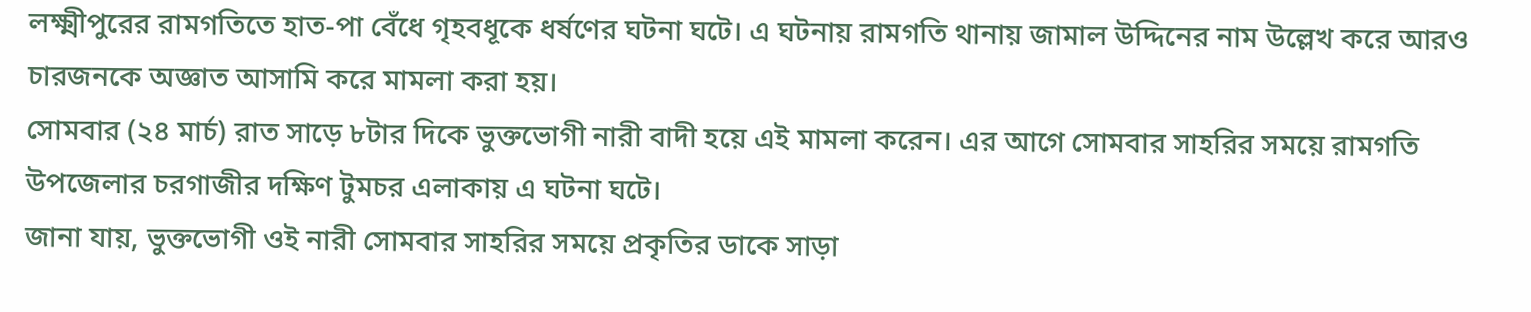লক্ষ্মীপুরের রামগতিতে হাত-পা বেঁধে গৃহবধূকে ধর্ষণের ঘটনা ঘটে। এ ঘটনায় রামগতি থানায় জামাল উদ্দিনের নাম উল্লেখ করে আরও চারজনকে অজ্ঞাত আসামি করে মামলা করা হয়।
সোমবার (২৪ মার্চ) রাত সাড়ে ৮টার দিকে ভুক্তভোগী নারী বাদী হয়ে এই মামলা করেন। এর আগে সোমবার সাহরির সময়ে রামগতি উপজেলার চরগাজীর দক্ষিণ টুমচর এলাকায় এ ঘটনা ঘটে।
জানা যায়, ভুক্তভোগী ওই নারী সোমবার সাহরির সময়ে প্রকৃতির ডাকে সাড়া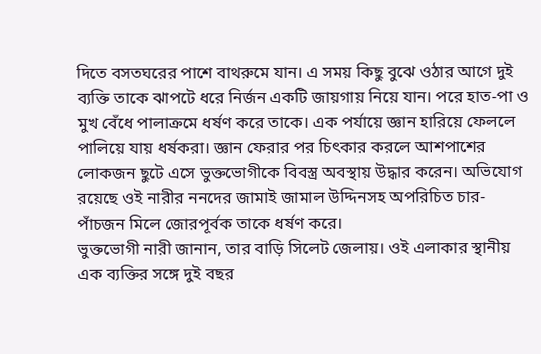দিতে বসতঘরের পাশে বাথরুমে যান। এ সময় কিছু বুঝে ওঠার আগে দুই ব্যক্তি তাকে ঝাপটে ধরে নির্জন একটি জায়গায় নিয়ে যান। পরে হাত-পা ও মুখ বেঁধে পালাক্রমে ধর্ষণ করে তাকে। এক পর্যায়ে জ্ঞান হারিয়ে ফেললে পালিয়ে যায় ধর্ষকরা। জ্ঞান ফেরার পর চিৎকার করলে আশপাশের লোকজন ছুটে এসে ভুক্তভোগীকে বিবস্ত্র অবস্থায় উদ্ধার করেন। অভিযোগ রয়েছে ওই নারীর ননদের জামাই জামাল উদ্দিনসহ অপরিচিত চার-পাঁচজন মিলে জোরপূর্বক তাকে ধর্ষণ করে।
ভুক্তভোগী নারী জানান, তার বাড়ি সিলেট জেলায়। ওই এলাকার স্থানীয় এক ব্যক্তির সঙ্গে দুই বছর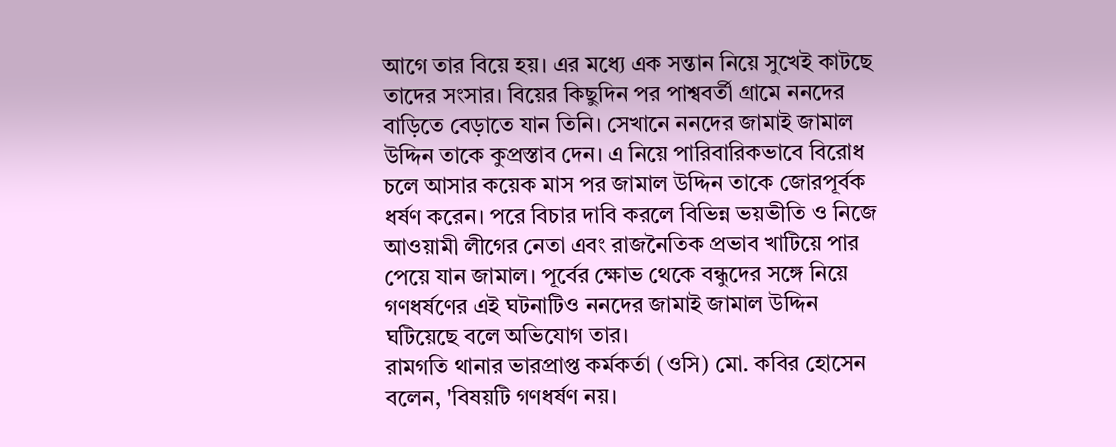আগে তার বিয়ে হয়। এর মধ্যে এক সন্তান নিয়ে সুখেই কাটছে তাদের সংসার। বিয়ের কিছুদিন পর পাশ্ববর্তী গ্রামে ননদের বাড়িতে বেড়াতে যান তিনি। সেখানে ননদের জামাই জামাল উদ্দিন তাকে কুপ্রস্তাব দেন। এ নিয়ে পারিবারিকভাবে বিরোধ চলে আসার কয়েক মাস পর জামাল উদ্দিন তাকে জোরপূর্বক ধর্ষণ করেন। পরে বিচার দাবি করলে বিভিন্ন ভয়ভীতি ও নিজে আওয়ামী লীগের নেতা এবং রাজনৈতিক প্রভাব খাটিয়ে পার পেয়ে যান জামাল। পূর্বের ক্ষোভ থেকে বন্ধুদের সঙ্গে নিয়ে গণধর্ষণের এই ঘটনাটিও ননদের জামাই জামাল উদ্দিন ঘটিয়েছে বলে অভিযোগ তার।
রামগতি থানার ভারপ্রাপ্ত কর্মকর্তা (ওসি) মো. কবির হোসেন বলেন, 'বিষয়টি গণধর্ষণ নয়।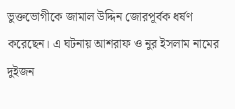ভুক্তভোগীকে জামাল উদ্দিন জোরপূর্বক ধর্ষণ করেছেন। এ ঘটনায় আশরাফ ও নুর ইসলাম নামের দুইজন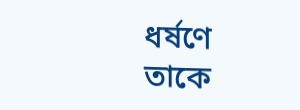ধর্ষণে তাকে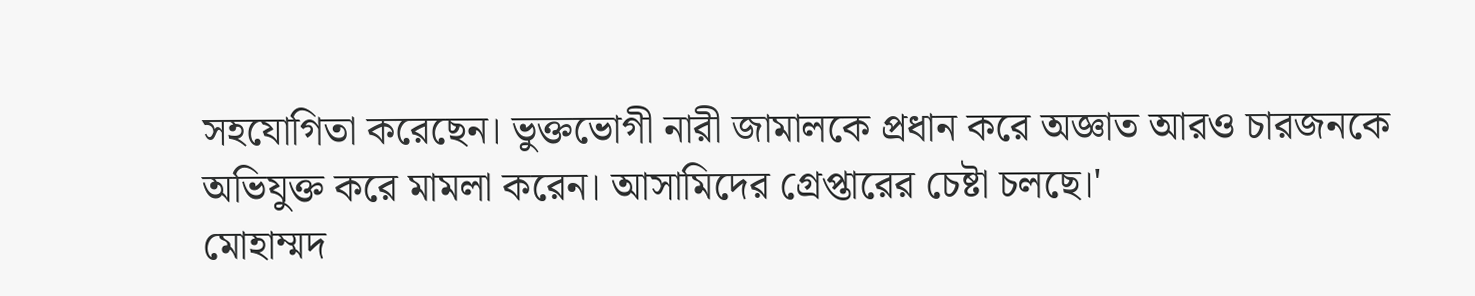সহযোগিতা করেছেন। ভুক্তভোগী নারী জামালকে প্রধান করে অজ্ঞাত আরও চারজনকে অভিযুক্ত করে মামলা করেন। আসামিদের গ্রেপ্তারের চেষ্টা চলছে।'
মোহাম্মদ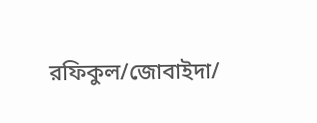রফিকুল/জোবাইদা/